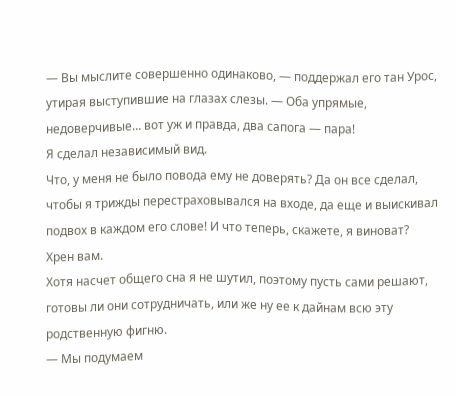— Вы мыслите совершенно одинаково, — поддержал его тан Урос, утирая выступившие на глазах слезы. — Оба упрямые, недоверчивые… вот уж и правда, два сапога — пара!
Я сделал независимый вид.
Что, у меня не было повода ему не доверять? Да он все сделал, чтобы я трижды перестраховывался на входе, да еще и выискивал подвох в каждом его слове! И что теперь, скажете, я виноват?
Хрен вам.
Хотя насчет общего сна я не шутил, поэтому пусть сами решают, готовы ли они сотрудничать, или же ну ее к дайнам всю эту родственную фигню.
— Мы подумаем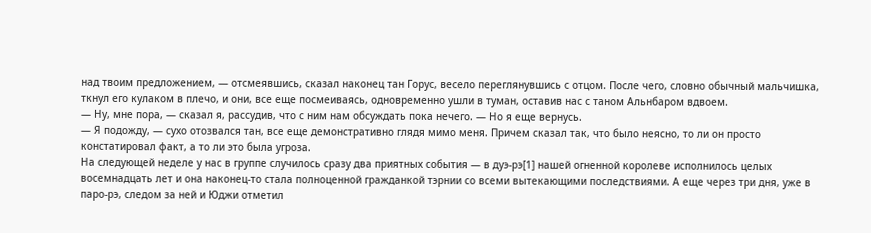над твоим предложением, — отсмеявшись, сказал наконец тан Горус, весело переглянувшись с отцом. После чего, словно обычный мальчишка, ткнул его кулаком в плечо, и они, все еще посмеиваясь, одновременно ушли в туман, оставив нас с таном Альнбаром вдвоем.
— Ну, мне пора, — сказал я, рассудив, что с ним нам обсуждать пока нечего. — Но я еще вернусь.
— Я подожду, — сухо отозвался тан, все еще демонстративно глядя мимо меня. Причем сказал так, что было неясно, то ли он просто констатировал факт, а то ли это была угроза.
На следующей неделе у нас в группе случилось сразу два приятных события — в дуэ-рэ[1] нашей огненной королеве исполнилось целых восемнадцать лет и она наконец-то стала полноценной гражданкой тэрнии со всеми вытекающими последствиями. А еще через три дня, уже в паро-рэ, следом за ней и Юджи отметил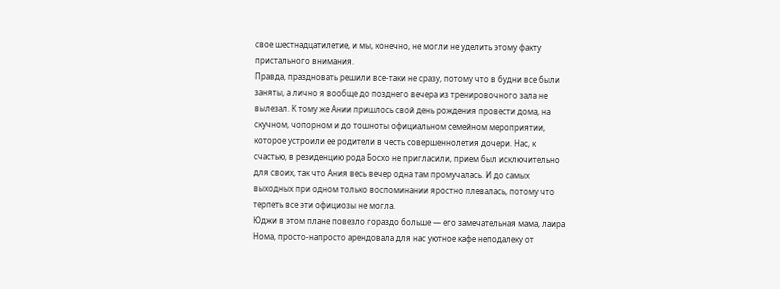свое шестнадцатилетие, и мы, конечно, не могли не уделить этому факту пристального внимания.
Правда, праздновать решили все-таки не сразу, потому что в будни все были заняты, а лично я вообще до позднего вечера из тренировочного зала не вылезал. К тому же Ании пришлось свой день рождения провести дома, на скучном, чопорном и до тошноты официальном семейном мероприятии, которое устроили ее родители в честь совершеннолетия дочери. Нас, к счастью, в резиденцию рода Босхо не пригласили, прием был исключительно для своих, так что Ания весь вечер одна там промучалась. И до самых выходных при одном только воспоминании яростно плевалась, потому что терпеть все эти официозы не могла.
Юджи в этом плане повезло гораздо больше — его замечательная мама, лаира Нома, просто-напросто арендовала для нас уютное кафе неподалеку от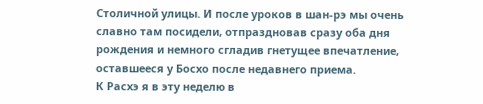Столичной улицы. И после уроков в шан-рэ мы очень славно там посидели, отпраздновав сразу оба дня рождения и немного сгладив гнетущее впечатление, оставшееся у Босхо после недавнего приема.
К Расхэ я в эту неделю в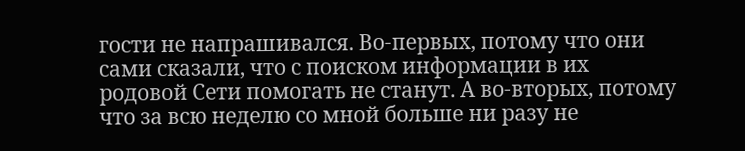гости не напрашивался. Во-первых, потому что они сами сказали, что с поиском информации в их родовой Сети помогать не станут. А во-вторых, потому что за всю неделю со мной больше ни разу не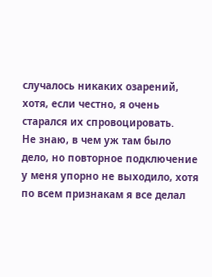случалось никаких озарений, хотя, если честно, я очень старался их спровоцировать.
Не знаю, в чем уж там было дело, но повторное подключение у меня упорно не выходило, хотя по всем признакам я все делал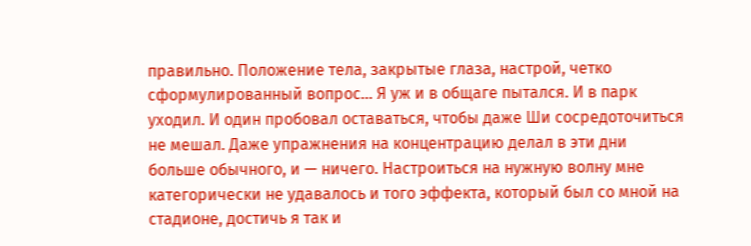правильно. Положение тела, закрытые глаза, настрой, четко сформулированный вопрос… Я уж и в общаге пытался. И в парк уходил. И один пробовал оставаться, чтобы даже Ши сосредоточиться не мешал. Даже упражнения на концентрацию делал в эти дни больше обычного, и — ничего. Настроиться на нужную волну мне категорически не удавалось и того эффекта, который был со мной на стадионе, достичь я так и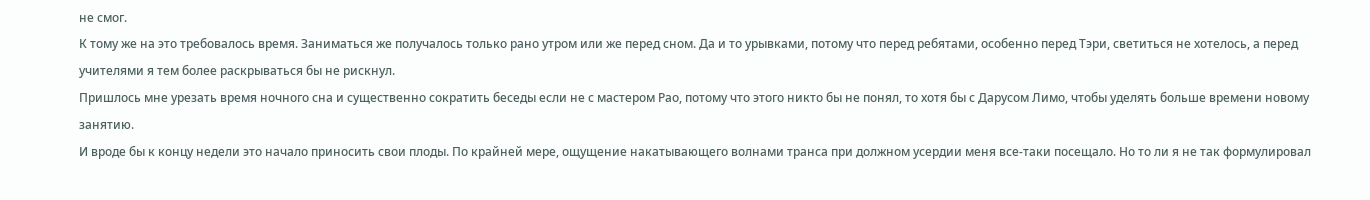не смог.
К тому же на это требовалось время. Заниматься же получалось только рано утром или же перед сном. Да и то урывками, потому что перед ребятами, особенно перед Тэри, светиться не хотелось, а перед учителями я тем более раскрываться бы не рискнул.
Пришлось мне урезать время ночного сна и существенно сократить беседы если не с мастером Рао, потому что этого никто бы не понял, то хотя бы с Дарусом Лимо, чтобы уделять больше времени новому занятию.
И вроде бы к концу недели это начало приносить свои плоды. По крайней мере, ощущение накатывающего волнами транса при должном усердии меня все-таки посещало. Но то ли я не так формулировал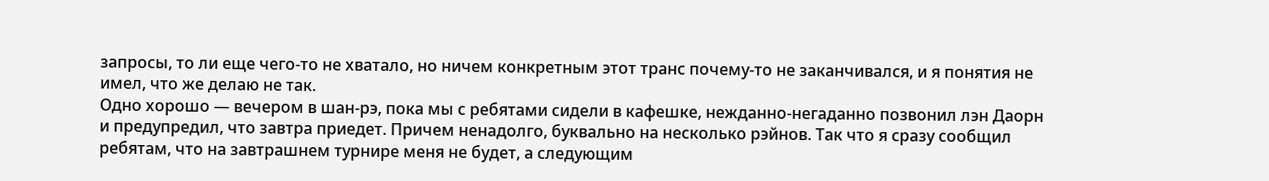запросы, то ли еще чего-то не хватало, но ничем конкретным этот транс почему-то не заканчивался, и я понятия не имел, что же делаю не так.
Одно хорошо — вечером в шан-рэ, пока мы с ребятами сидели в кафешке, нежданно-негаданно позвонил лэн Даорн и предупредил, что завтра приедет. Причем ненадолго, буквально на несколько рэйнов. Так что я сразу сообщил ребятам, что на завтрашнем турнире меня не будет, а следующим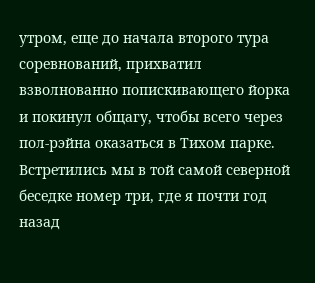утром, еще до начала второго тура соревнований, прихватил взволнованно попискивающего йорка и покинул общагу, чтобы всего через пол-рэйна оказаться в Тихом парке.
Встретились мы в той самой северной беседке номер три, где я почти год назад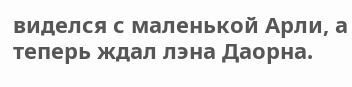виделся с маленькой Арли, а теперь ждал лэна Даорна.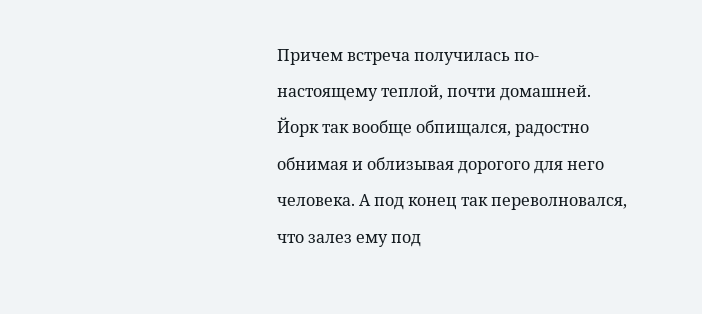Причем встреча получилась по-настоящему теплой, почти домашней. Йорк так вообще обпищался, радостно обнимая и облизывая дорогого для него человека. А под конец так переволновался, что залез ему под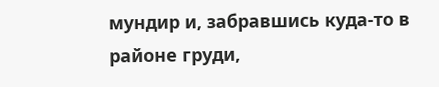мундир и, забравшись куда-то в районе груди,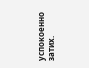успокоенно затих.